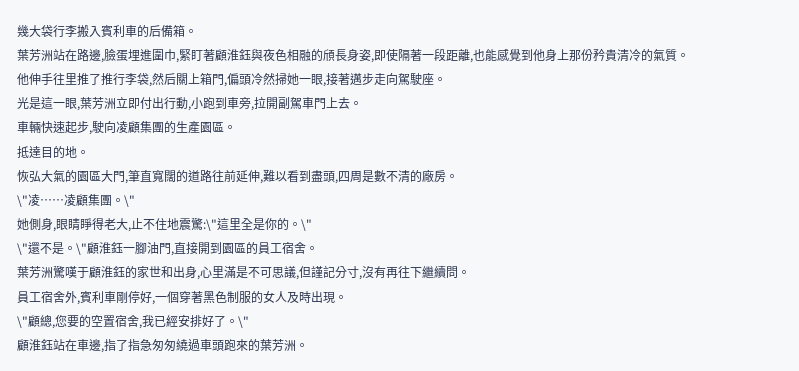幾大袋行李搬入賓利車的后備箱。
葉芳洲站在路邊,臉蛋埋進圍巾,緊盯著顧淮鈺與夜色相融的頎長身姿,即使隔著一段距離,也能感覺到他身上那份矜貴清冷的氣質。
他伸手往里推了推行李袋,然后關上箱門,偏頭冷然掃她一眼,接著邁步走向駕駛座。
光是這一眼,葉芳洲立即付出行動,小跑到車旁,拉開副駕車門上去。
車輛快速起步,駛向凌顧集團的生產園區。
抵達目的地。
恢弘大氣的園區大門,筆直寬闊的道路往前延伸,難以看到盡頭,四周是數不清的廠房。
\"凌……凌顧集團。\"
她側身,眼睛睜得老大,止不住地震驚:\"這里全是你的。\"
\"還不是。\"顧淮鈺一腳油門,直接開到園區的員工宿舍。
葉芳洲驚嘆于顧淮鈺的家世和出身,心里滿是不可思議,但謹記分寸,沒有再往下繼續問。
員工宿舍外,賓利車剛停好,一個穿著黑色制服的女人及時出現。
\"顧總,您要的空置宿舍,我已經安排好了。\"
顧淮鈺站在車邊,指了指急匆匆繞過車頭跑來的葉芳洲。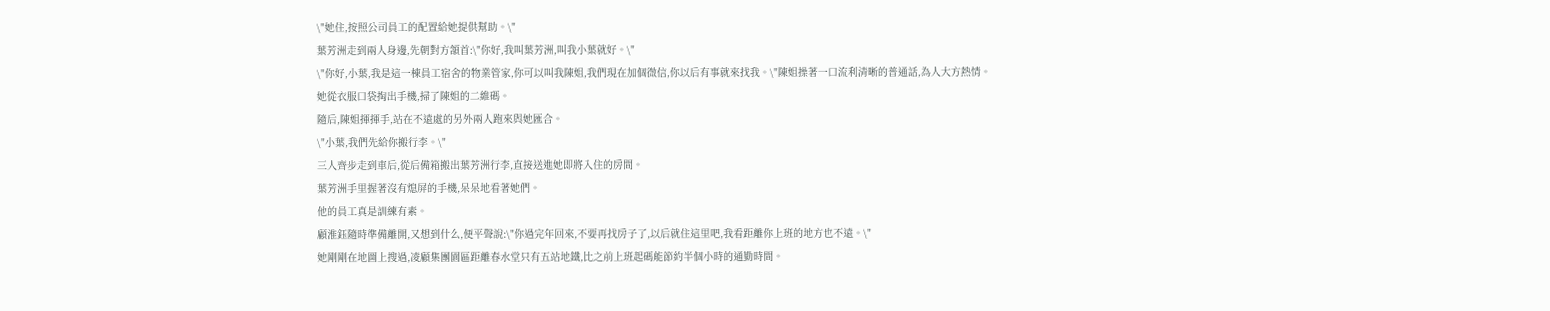\"她住,按照公司員工的配置給她提供幫助。\"
葉芳洲走到兩人身邊,先朝對方頷首:\"你好,我叫葉芳洲,叫我小葉就好。\"
\"你好,小葉,我是這一棟員工宿舍的物業管家,你可以叫我陳姐,我們現在加個微信,你以后有事就來找我。\"陳姐操著一口流利清晰的普通話,為人大方熱情。
她從衣服口袋掏出手機,掃了陳姐的二維碼。
隨后,陳姐揮揮手,站在不遠處的另外兩人跑來與她匯合。
\"小葉,我們先給你搬行李。\"
三人齊步走到車后,從后備箱搬出葉芳洲行李,直接送進她即將入住的房間。
葉芳洲手里握著沒有熄屏的手機,呆呆地看著她們。
他的員工真是訓練有素。
顧淮鈺隨時準備離開,又想到什么,便平聲說:\"你過完年回來,不要再找房子了,以后就住這里吧,我看距離你上班的地方也不遠。\"
她剛剛在地圖上搜過,凌顧集團園區距離春水堂只有五站地鐵,比之前上班起碼能節約半個小時的通勤時間。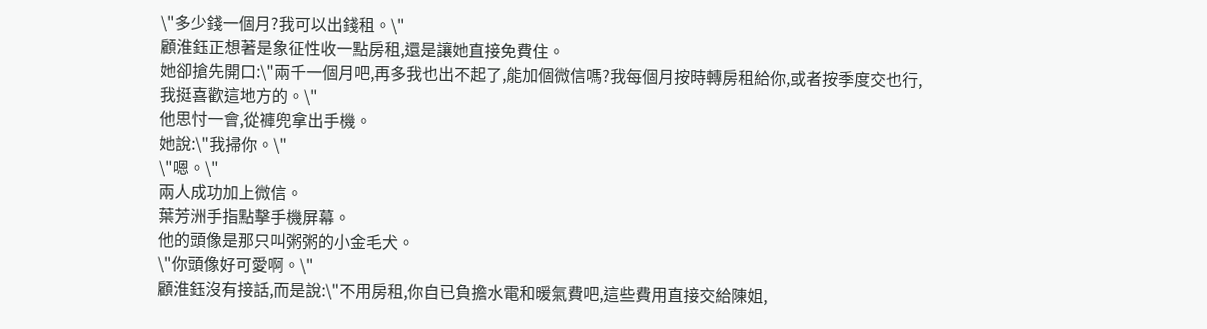\"多少錢一個月?我可以出錢租。\"
顧淮鈺正想著是象征性收一點房租,還是讓她直接免費住。
她卻搶先開口:\"兩千一個月吧,再多我也出不起了,能加個微信嗎?我每個月按時轉房租給你,或者按季度交也行,我挺喜歡這地方的。\"
他思忖一會,從褲兜拿出手機。
她說:\"我掃你。\"
\"嗯。\"
兩人成功加上微信。
葉芳洲手指點擊手機屏幕。
他的頭像是那只叫粥粥的小金毛犬。
\"你頭像好可愛啊。\"
顧淮鈺沒有接話,而是說:\"不用房租,你自已負擔水電和暖氣費吧,這些費用直接交給陳姐,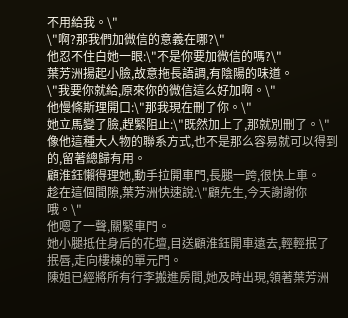不用給我。\"
\"啊?那我們加微信的意義在哪?\"
他忍不住白她一眼:\"不是你要加微信的嗎?\"
葉芳洲揚起小臉,故意拖長語調,有陰陽的味道。
\"我要你就給,原來你的微信這么好加啊。\"
他慢條斯理開口:\"那我現在刪了你。\"
她立馬變了臉,趕緊阻止:\"既然加上了,那就別刪了。\"
像他這種大人物的聯系方式,也不是那么容易就可以得到的,留著總歸有用。
顧淮鈺懶得理她,動手拉開車門,長腿一跨,很快上車。
趁在這個間隙,葉芳洲快速說:\"顧先生,今天謝謝你哦。\"
他嗯了一聲,關緊車門。
她小腿抵住身后的花壇,目送顧淮鈺開車遠去,輕輕抿了抿唇,走向樓棟的單元門。
陳姐已經將所有行李搬進房間,她及時出現,領著葉芳洲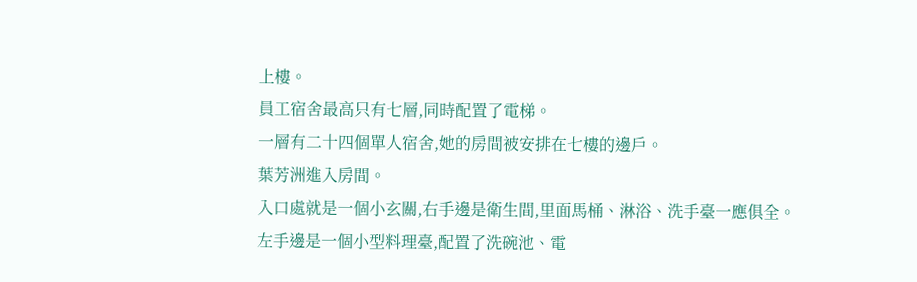上樓。
員工宿舍最高只有七層,同時配置了電梯。
一層有二十四個單人宿舍,她的房間被安排在七樓的邊戶。
葉芳洲進入房間。
入口處就是一個小玄關,右手邊是衛生間,里面馬桶、淋浴、洗手臺一應俱全。
左手邊是一個小型料理臺,配置了洗碗池、電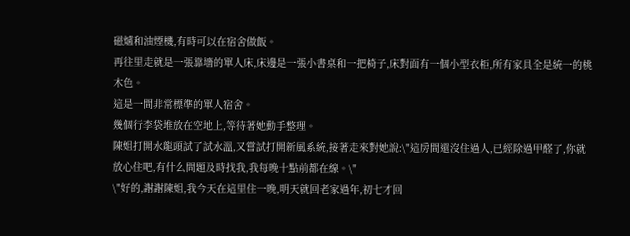磁爐和油煙機,有時可以在宿舍做飯。
再往里走就是一張靠墻的單人床,床邊是一張小書桌和一把椅子,床對面有一個小型衣柜,所有家具全是統一的桃木色。
這是一間非常標準的單人宿舍。
幾個行李袋堆放在空地上,等待著她動手整理。
陳姐打開水龍頭試了試水溫,又嘗試打開新風系統,接著走來對她說:\"這房間還沒住過人,已經除過甲醛了,你就放心住吧,有什么問題及時找我,我每晚十點前都在線。\"
\"好的,謝謝陳姐,我今天在這里住一晚,明天就回老家過年,初七才回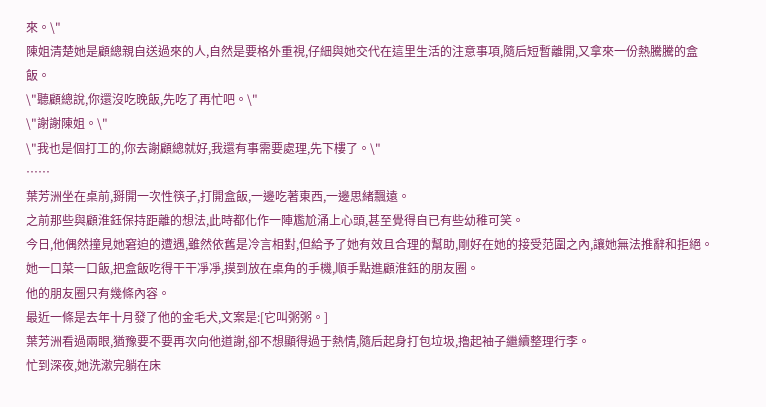來。\"
陳姐清楚她是顧總親自送過來的人,自然是要格外重視,仔細與她交代在這里生活的注意事項,隨后短暫離開,又拿來一份熱騰騰的盒飯。
\"聽顧總說,你還沒吃晚飯,先吃了再忙吧。\"
\"謝謝陳姐。\"
\"我也是個打工的,你去謝顧總就好,我還有事需要處理,先下樓了。\"
……
葉芳洲坐在桌前,掰開一次性筷子,打開盒飯,一邊吃著東西,一邊思緒飄遠。
之前那些與顧淮鈺保持距離的想法,此時都化作一陣尷尬涌上心頭,甚至覺得自已有些幼稚可笑。
今日,他偶然撞見她窘迫的遭遇,雖然依舊是冷言相對,但給予了她有效且合理的幫助,剛好在她的接受范圍之內,讓她無法推辭和拒絕。
她一口菜一口飯,把盒飯吃得干干凈凈,摸到放在桌角的手機,順手點進顧淮鈺的朋友圈。
他的朋友圈只有幾條內容。
最近一條是去年十月發了他的金毛犬,文案是:[它叫粥粥。]
葉芳洲看過兩眼,猶豫要不要再次向他道謝,卻不想顯得過于熱情,隨后起身打包垃圾,擼起袖子繼續整理行李。
忙到深夜,她洗漱完躺在床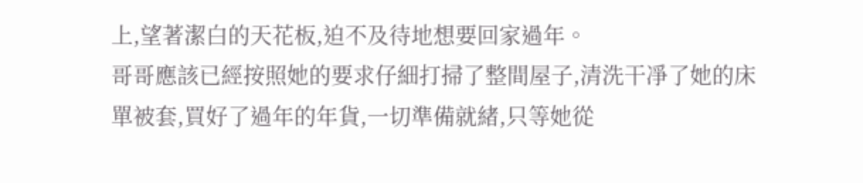上,望著潔白的天花板,迫不及待地想要回家過年。
哥哥應該已經按照她的要求仔細打掃了整間屋子,清洗干凈了她的床單被套,買好了過年的年貨,一切準備就緒,只等她從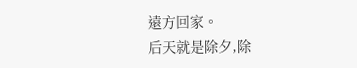遠方回家。
后天就是除夕,除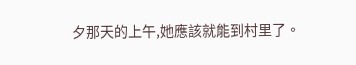夕那天的上午,她應該就能到村里了。